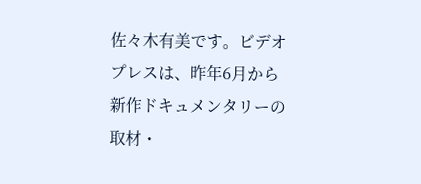佐々木有美です。ビデオプレスは、昨年6月から新作ドキュメンタリーの取材・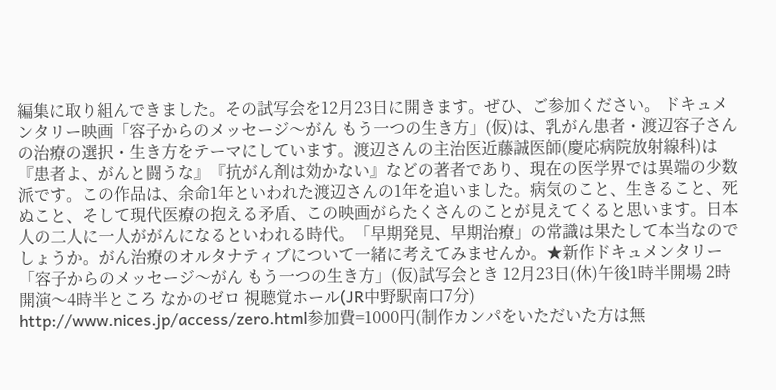編集に取り組んできました。その試写会を12月23日に開きます。ぜひ、ご参加ください。 ドキュメンタリー映画「容子からのメッセージ〜がん もう一つの生き方」(仮)は、乳がん患者・渡辺容子さんの治療の選択・生き方をテーマにしています。渡辺さんの主治医近藤誠医師(慶応病院放射線科)は『患者よ、がんと闘うな』『抗がん剤は効かない』などの著者であり、現在の医学界では異端の少数派です。この作品は、余命1年といわれた渡辺さんの1年を追いました。病気のこと、生きること、死ぬこと、そして現代医療の抱える矛盾、この映画がらたくさんのことが見えてくると思います。日本人の二人に一人ががんになるといわれる時代。「早期発見、早期治療」の常識は果たして本当なのでしょうか。がん治療のオルタナティブについて一緒に考えてみませんか。★新作ドキュメンタリー「容子からのメッセージ〜がん もう一つの生き方」(仮)試写会とき 12月23日(休)午後1時半開場 2時開演〜4時半ところ なかのゼロ 視聴覚ホール(JR中野駅南口7分) http://www.nices.jp/access/zero.html参加費=1000円(制作カンパをいただいた方は無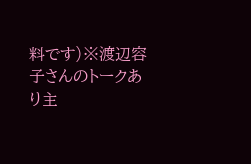料です)※渡辺容子さんのトークあり主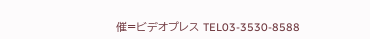催=ビデオプレス TEL03-3530-8588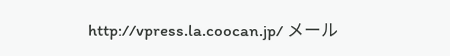http://vpress.la.coocan.jp/ メール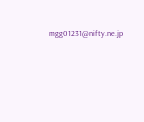mgg01231@nifty.ne.jp